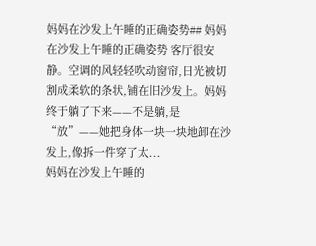妈妈在沙发上午睡的正确姿势## 妈妈在沙发上午睡的正确姿势 客厅很安静。空调的风轻轻吹动窗帘,日光被切割成柔软的条状,铺在旧沙发上。妈妈终于躺了下来——不是躺,是“放”——她把身体一块一块地卸在沙发上,像拆一件穿了太...
妈妈在沙发上午睡的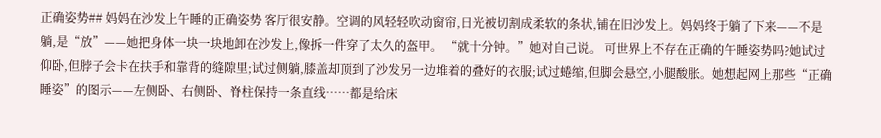正确姿势## 妈妈在沙发上午睡的正确姿势 客厅很安静。空调的风轻轻吹动窗帘,日光被切割成柔软的条状,铺在旧沙发上。妈妈终于躺了下来——不是躺,是“放”——她把身体一块一块地卸在沙发上,像拆一件穿了太久的盔甲。 “就十分钟。”她对自己说。 可世界上不存在正确的午睡姿势吗?她试过仰卧,但脖子会卡在扶手和靠背的缝隙里;试过侧躺,膝盖却顶到了沙发另一边堆着的叠好的衣服;试过蜷缩,但脚会悬空,小腿酸胀。她想起网上那些“正确睡姿”的图示——左侧卧、右侧卧、脊柱保持一条直线……都是给床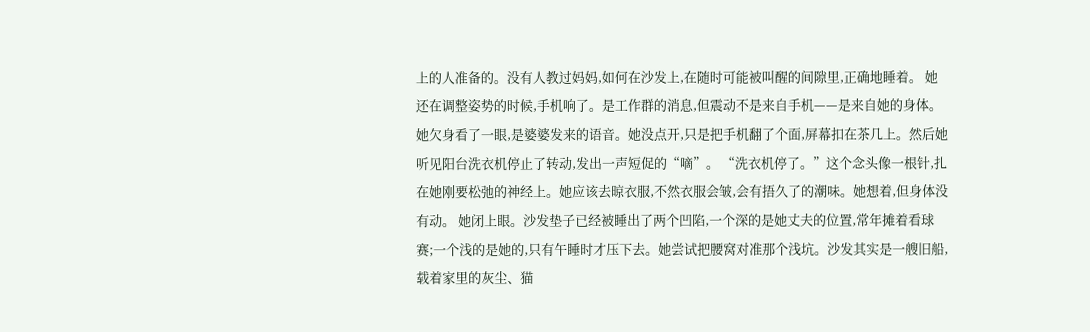上的人准备的。没有人教过妈妈,如何在沙发上,在随时可能被叫醒的间隙里,正确地睡着。 她还在调整姿势的时候,手机响了。是工作群的消息,但震动不是来自手机——是来自她的身体。她欠身看了一眼,是婆婆发来的语音。她没点开,只是把手机翻了个面,屏幕扣在茶几上。然后她听见阳台洗衣机停止了转动,发出一声短促的“嘀”。 “洗衣机停了。”这个念头像一根针,扎在她刚要松弛的神经上。她应该去晾衣服,不然衣服会皱,会有捂久了的潮味。她想着,但身体没有动。 她闭上眼。沙发垫子已经被睡出了两个凹陷,一个深的是她丈夫的位置,常年摊着看球赛;一个浅的是她的,只有午睡时才压下去。她尝试把腰窝对准那个浅坑。沙发其实是一艘旧船,载着家里的灰尘、猫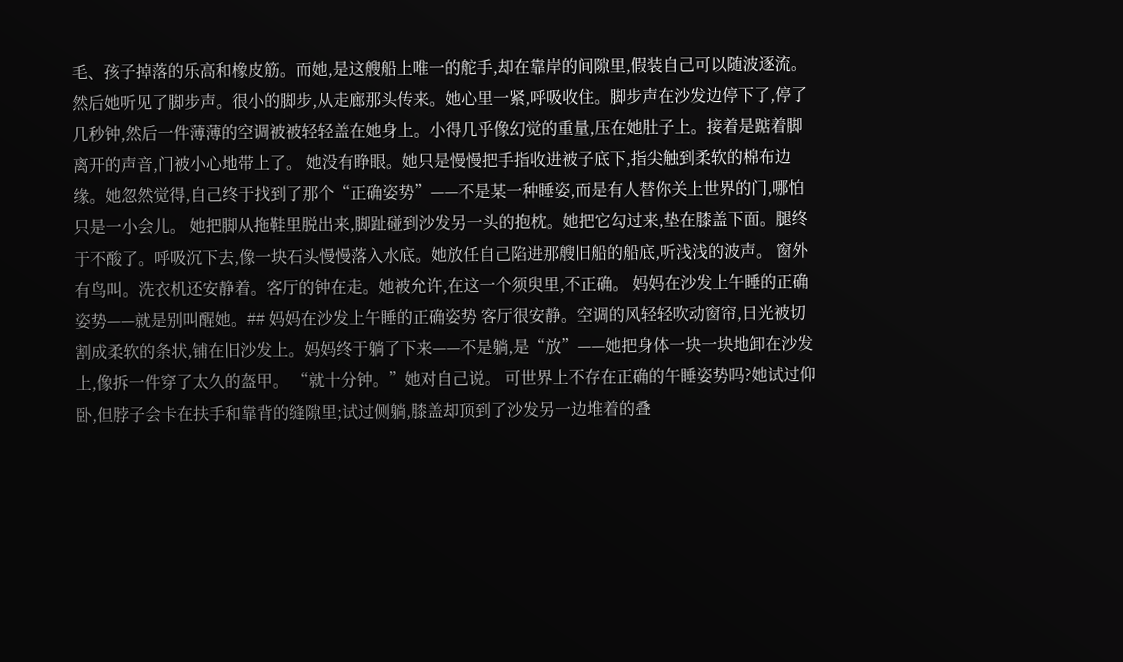毛、孩子掉落的乐高和橡皮筋。而她,是这艘船上唯一的舵手,却在靠岸的间隙里,假装自己可以随波逐流。 然后她听见了脚步声。很小的脚步,从走廊那头传来。她心里一紧,呼吸收住。脚步声在沙发边停下了,停了几秒钟,然后一件薄薄的空调被被轻轻盖在她身上。小得几乎像幻觉的重量,压在她肚子上。接着是踮着脚离开的声音,门被小心地带上了。 她没有睁眼。她只是慢慢把手指收进被子底下,指尖触到柔软的棉布边缘。她忽然觉得,自己终于找到了那个“正确姿势”——不是某一种睡姿,而是有人替你关上世界的门,哪怕只是一小会儿。 她把脚从拖鞋里脱出来,脚趾碰到沙发另一头的抱枕。她把它勾过来,垫在膝盖下面。腿终于不酸了。呼吸沉下去,像一块石头慢慢落入水底。她放任自己陷进那艘旧船的船底,听浅浅的波声。 窗外有鸟叫。洗衣机还安静着。客厅的钟在走。她被允许,在这一个须臾里,不正确。 妈妈在沙发上午睡的正确姿势——就是别叫醒她。## 妈妈在沙发上午睡的正确姿势 客厅很安静。空调的风轻轻吹动窗帘,日光被切割成柔软的条状,铺在旧沙发上。妈妈终于躺了下来——不是躺,是“放”——她把身体一块一块地卸在沙发上,像拆一件穿了太久的盔甲。 “就十分钟。”她对自己说。 可世界上不存在正确的午睡姿势吗?她试过仰卧,但脖子会卡在扶手和靠背的缝隙里;试过侧躺,膝盖却顶到了沙发另一边堆着的叠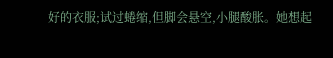好的衣服;试过蜷缩,但脚会悬空,小腿酸胀。她想起